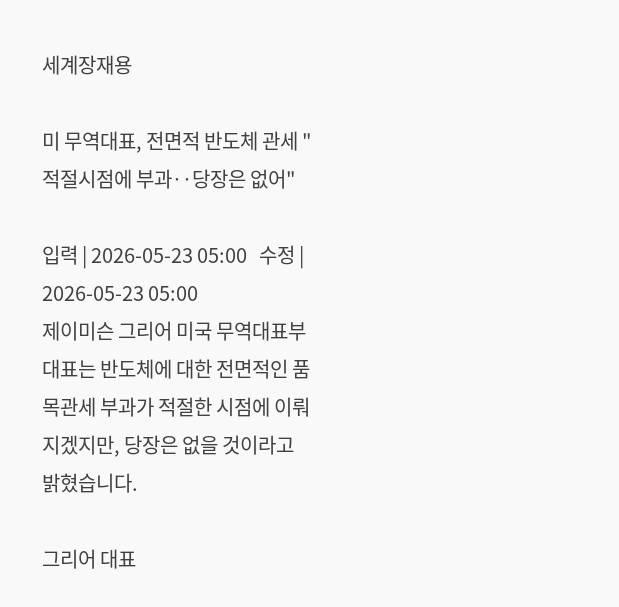세계장재용

미 무역대표, 전면적 반도체 관세 "적절시점에 부과‥당장은 없어"

입력 | 2026-05-23 05:00   수정 | 2026-05-23 05:00
제이미슨 그리어 미국 무역대표부 대표는 반도체에 대한 전면적인 품목관세 부과가 적절한 시점에 이뤄지겠지만, 당장은 없을 것이라고 밝혔습니다.

그리어 대표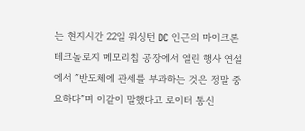는 현지시간 22일 워싱턴 DC 인근의 마이크론 테크놀로지 메모리칩 공장에서 열린 행사 연설에서 ″반도체에 관세를 부과하는 것은 정말 중요하다″며 이같이 말했다고 로이터 통신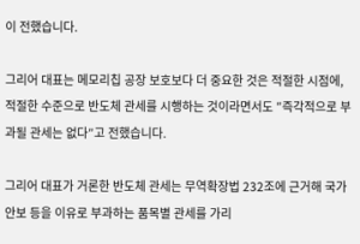이 전했습니다.

그리어 대표는 메모리칩 공장 보호보다 더 중요한 것은 적절한 시점에, 적절한 수준으로 반도체 관세를 시행하는 것이라면서도 ″즉각적으로 부과될 관세는 없다″고 전했습니다.

그리어 대표가 거론한 반도체 관세는 무역확장법 232조에 근거해 국가안보 등을 이유로 부과하는 품목별 관세를 가리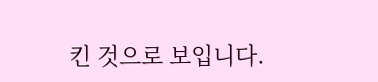킨 것으로 보입니다.